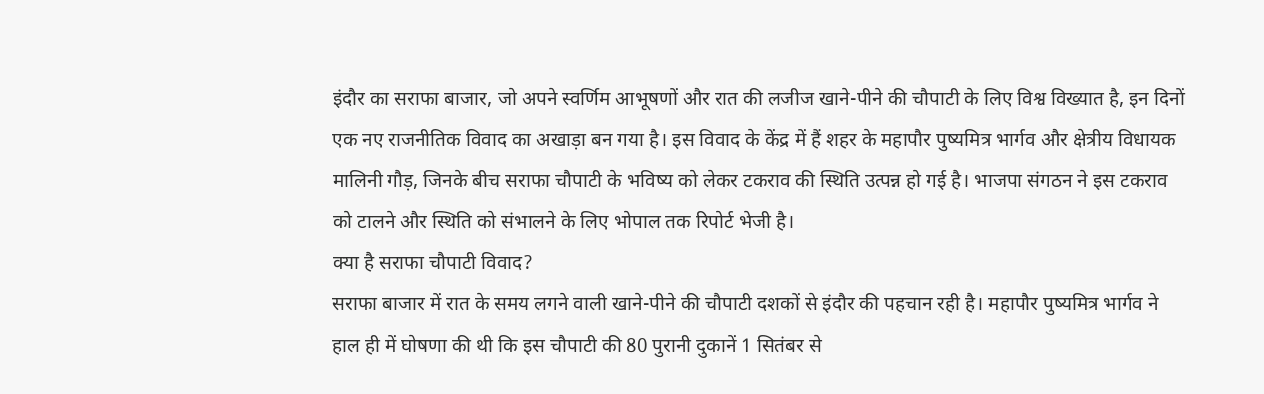इंदौर का सराफा बाजार, जो अपने स्वर्णिम आभूषणों और रात की लजीज खाने-पीने की चौपाटी के लिए विश्व विख्यात है, इन दिनों एक नए राजनीतिक विवाद का अखाड़ा बन गया है। इस विवाद के केंद्र में हैं शहर के महापौर पुष्यमित्र भार्गव और क्षेत्रीय विधायक मालिनी गौड़, जिनके बीच सराफा चौपाटी के भविष्य को लेकर टकराव की स्थिति उत्पन्न हो गई है। भाजपा संगठन ने इस टकराव को टालने और स्थिति को संभालने के लिए भोपाल तक रिपोर्ट भेजी है।
क्या है सराफा चौपाटी विवाद?
सराफा बाजार में रात के समय लगने वाली खाने-पीने की चौपाटी दशकों से इंदौर की पहचान रही है। महापौर पुष्यमित्र भार्गव ने हाल ही में घोषणा की थी कि इस चौपाटी की 80 पुरानी दुकानें 1 सितंबर से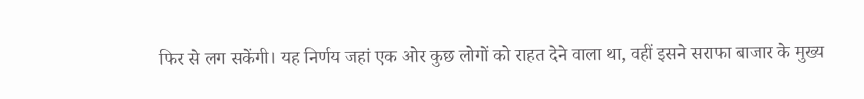फिर से लग सकेंगी। यह निर्णय जहां एक ओर कुछ लोगों को राहत देने वाला था, वहीं इसने सराफा बाजार के मुख्य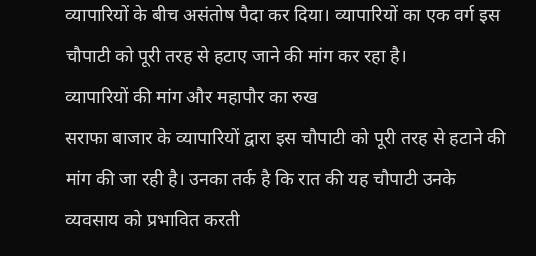व्यापारियों के बीच असंतोष पैदा कर दिया। व्यापारियों का एक वर्ग इस चौपाटी को पूरी तरह से हटाए जाने की मांग कर रहा है।
व्यापारियों की मांग और महापौर का रुख
सराफा बाजार के व्यापारियों द्वारा इस चौपाटी को पूरी तरह से हटाने की मांग की जा रही है। उनका तर्क है कि रात की यह चौपाटी उनके व्यवसाय को प्रभावित करती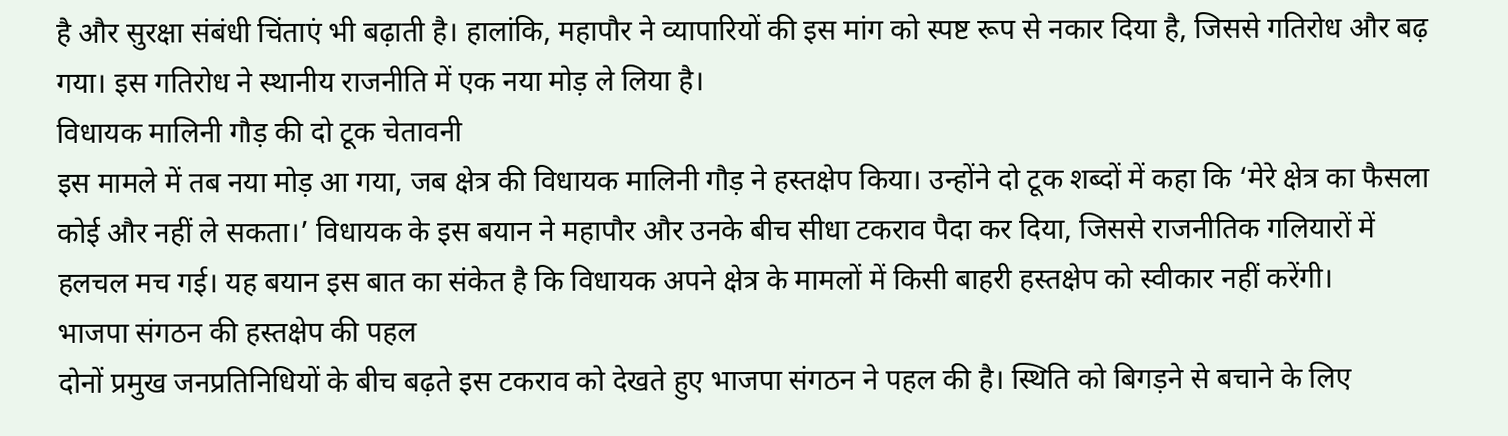है और सुरक्षा संबंधी चिंताएं भी बढ़ाती है। हालांकि, महापौर ने व्यापारियों की इस मांग को स्पष्ट रूप से नकार दिया है, जिससे गतिरोध और बढ़ गया। इस गतिरोध ने स्थानीय राजनीति में एक नया मोड़ ले लिया है।
विधायक मालिनी गौड़ की दो टूक चेतावनी
इस मामले में तब नया मोड़ आ गया, जब क्षेत्र की विधायक मालिनी गौड़ ने हस्तक्षेप किया। उन्होंने दो टूक शब्दों में कहा कि ‘मेरे क्षेत्र का फैसला कोई और नहीं ले सकता।’ विधायक के इस बयान ने महापौर और उनके बीच सीधा टकराव पैदा कर दिया, जिससे राजनीतिक गलियारों में हलचल मच गई। यह बयान इस बात का संकेत है कि विधायक अपने क्षेत्र के मामलों में किसी बाहरी हस्तक्षेप को स्वीकार नहीं करेंगी।
भाजपा संगठन की हस्तक्षेप की पहल
दोनों प्रमुख जनप्रतिनिधियों के बीच बढ़ते इस टकराव को देखते हुए भाजपा संगठन ने पहल की है। स्थिति को बिगड़ने से बचाने के लिए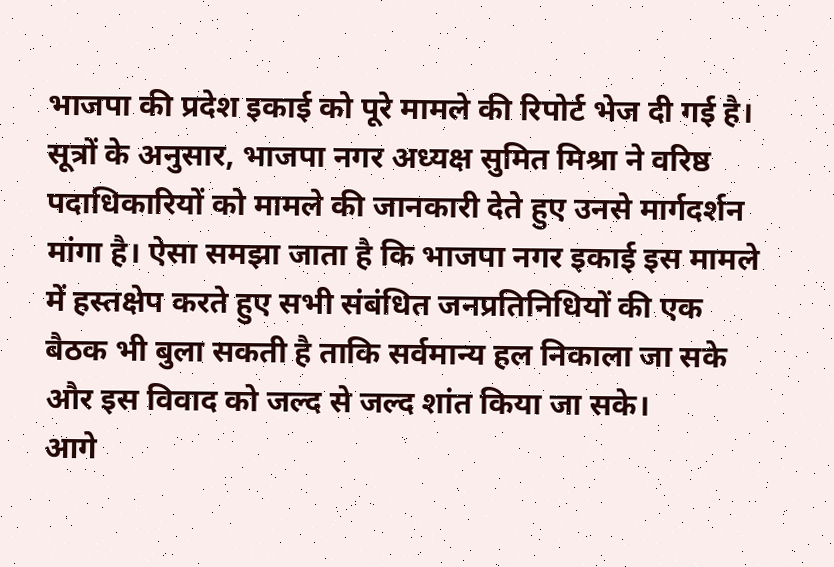भाजपा की प्रदेश इकाई को पूरे मामले की रिपोर्ट भेज दी गई है। सूत्रों के अनुसार, भाजपा नगर अध्यक्ष सुमित मिश्रा ने वरिष्ठ पदाधिकारियों को मामले की जानकारी देते हुए उनसे मार्गदर्शन मांगा है। ऐसा समझा जाता है कि भाजपा नगर इकाई इस मामले में हस्तक्षेप करते हुए सभी संबंधित जनप्रतिनिधियों की एक बैठक भी बुला सकती है ताकि सर्वमान्य हल निकाला जा सके और इस विवाद को जल्द से जल्द शांत किया जा सके।
आगे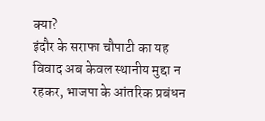क्या?
इंदौर के सराफा चौपाटी का यह विवाद अब केवल स्थानीय मुद्दा न रहकर, भाजपा के आंतरिक प्रबंधन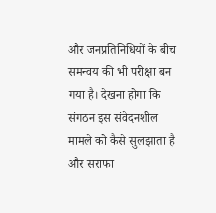और जनप्रतिनिधियों के बीच समन्वय की भी परीक्षा बन गया है। देखना होगा कि संगठन इस संवेदनशील मामले को कैसे सुलझाता है और सराफा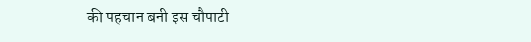की पहचान बनी इस चौपाटी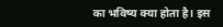का भविष्य क्या होता है। इस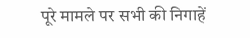पूरे मामले पर सभी की निगाहें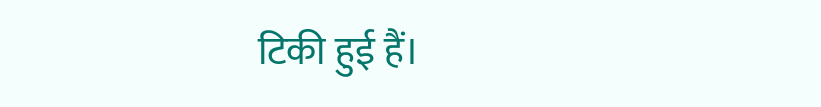टिकी हुई हैं।